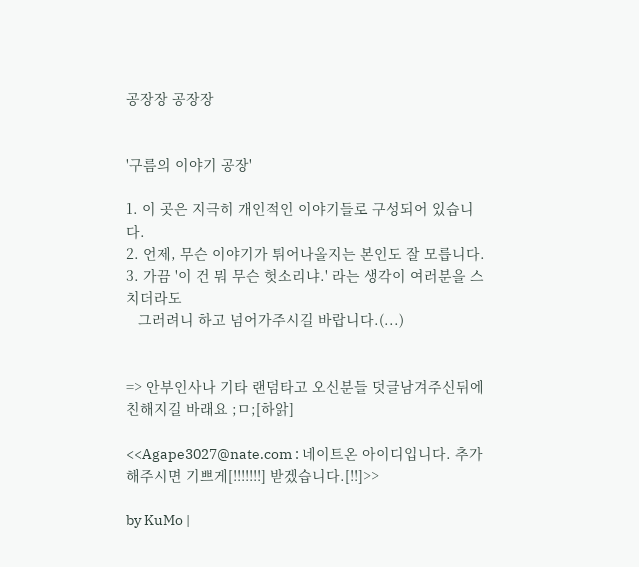공장장 공장장


'구름의 이야기 공장'

1. 이 곳은 지극히 개인적인 이야기들로 구성되어 있습니다.
2. 언제, 무슨 이야기가 튀어나올지는 본인도 잘 모릅니다.
3. 가끔 '이 건 뭐 무슨 헛소리냐.' 라는 생각이 여러분을 스치더라도
   그러려니 하고 넘어가주시길 바랍니다.(...)


=> 안부인사나 기타 랜덤타고 오신분들 덧글남겨주신뒤에 친해지길 바래요 ;ㅁ;[하앍]

<<Agape3027@nate.com : 네이트온 아이디입니다. 추가해주시면 기쁘게[!!!!!!!] 받겠습니다.[!!]>>

by KuMo |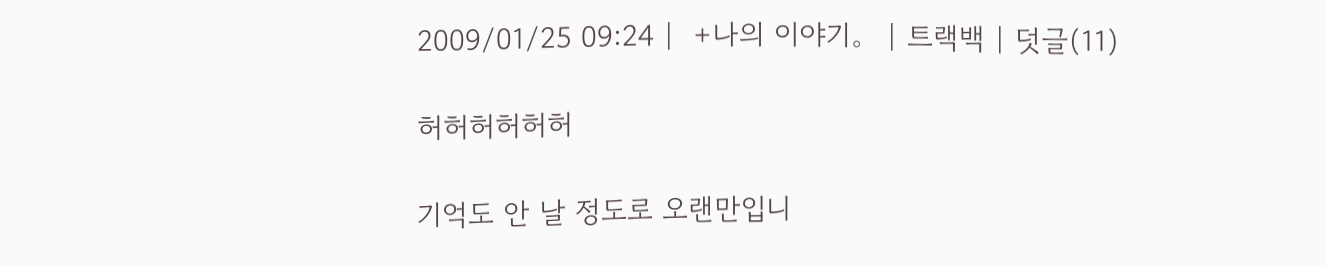2009/01/25 09:24 |  +나의 이야기。 | 트랙백 | 덧글(11)

허허허허허허

기억도 안 날 정도로 오랜만입니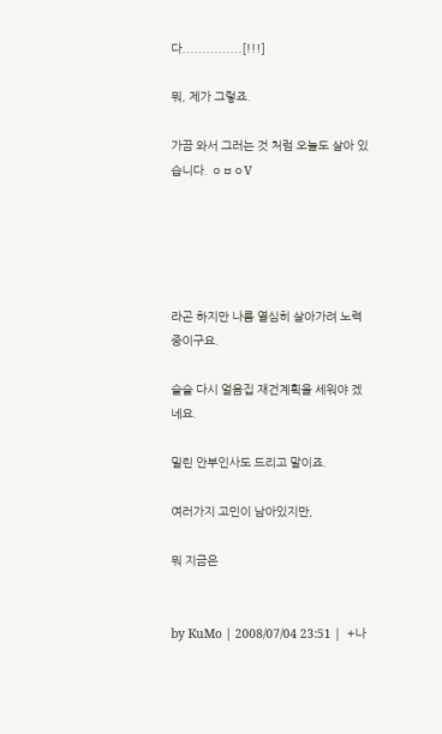다...............[!!!]

뭐, 제가 그렇죠.

가끔 와서 그러는 것 처럼 오늘도 살아 있습니다. ㅇㅂㅇV





라곤 하지만 나름 열심히 살아가려 노력중이구요.

슬슬 다시 얼음집 재건계획을 세워야 겠네요.

밀린 안부인사도 드리고 말이죠.

여러가지 고민이 남아있지만,

뭐 지금은


by KuMo | 2008/07/04 23:51 |  +나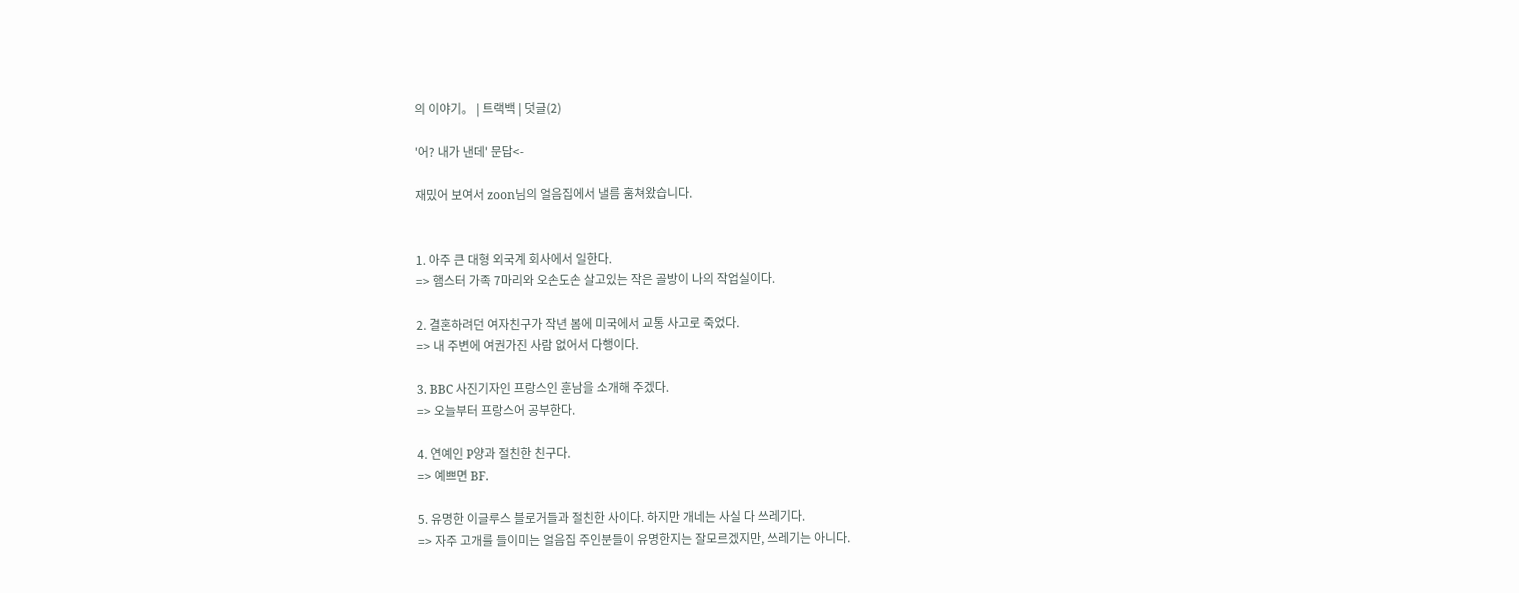의 이야기。 | 트랙백 | 덧글(2)

'어? 내가 낸데' 문답<-

재밌어 보여서 zoon님의 얼음집에서 낼름 훔쳐왔습니다.


1. 아주 큰 대형 외국계 회사에서 일한다.
=> 햄스터 가족 7마리와 오손도손 살고있는 작은 골방이 나의 작업실이다.

2. 결혼하려던 여자친구가 작년 봄에 미국에서 교통 사고로 죽었다.
=> 내 주변에 여권가진 사람 없어서 다행이다.

3. BBC 사진기자인 프랑스인 훈남을 소개해 주겠다.
=> 오늘부터 프랑스어 공부한다.

4. 연예인 P양과 절친한 친구다.
=> 예쁘면 BF.

5. 유명한 이글루스 블로거들과 절친한 사이다. 하지만 개네는 사실 다 쓰레기다.
=> 자주 고개를 들이미는 얼음집 주인분들이 유명한지는 잘모르겠지만, 쓰레기는 아니다.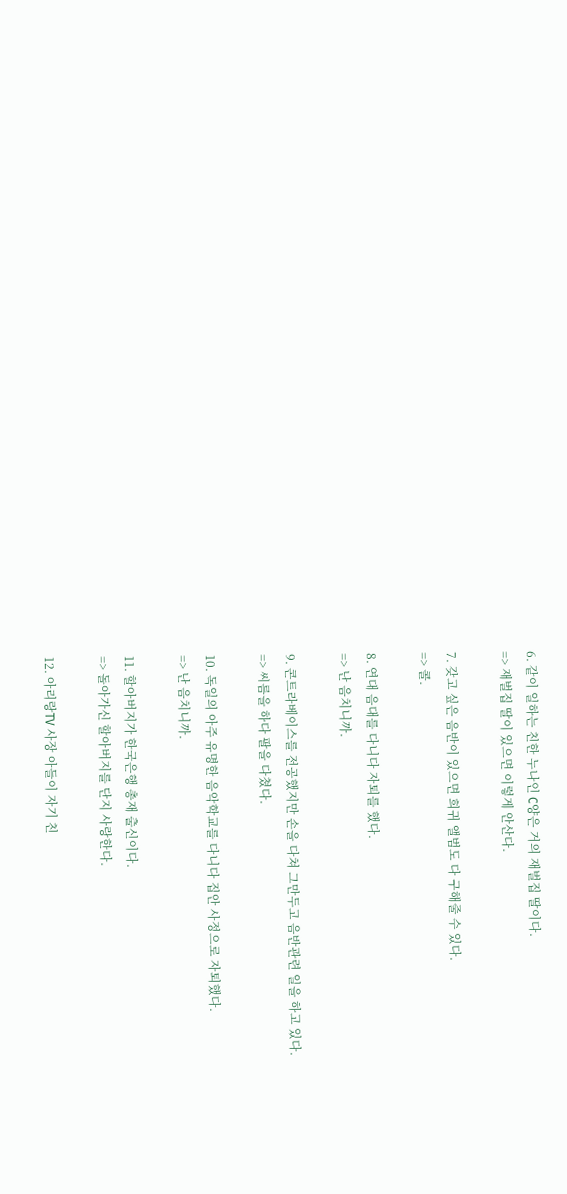6. 같이 일하는 친한 누나인 C양은 거의 재벌집 딸이다.
=> 재벌집 딸이 있으면 이렇게 안산다.

7. 갖고 싶은 음반이 있으면 희귀 앨범도 다 구해줄 수 있다.
=> 콜.

8. 연대 음대를 다니다 자퇴를 했다.
=> 난 음치니까.

9. 콘트라베이스를 전공했지만 손을 다쳐 그만두고 음반관련 일을 하고 있다.
=> 씨름을 하다 팔을 다쳤다.

10. 독일의 아주 유명한 음악학교를 다니다 집안 사정으로 자퇴했다.
=> 난 음치니까.

11. 할아버지가 한국은행 총재 출신이다.
=> 돌아가신 할아버지를 단지 사랑한다.

12. 아리랑TV 사장 아들이 자기 친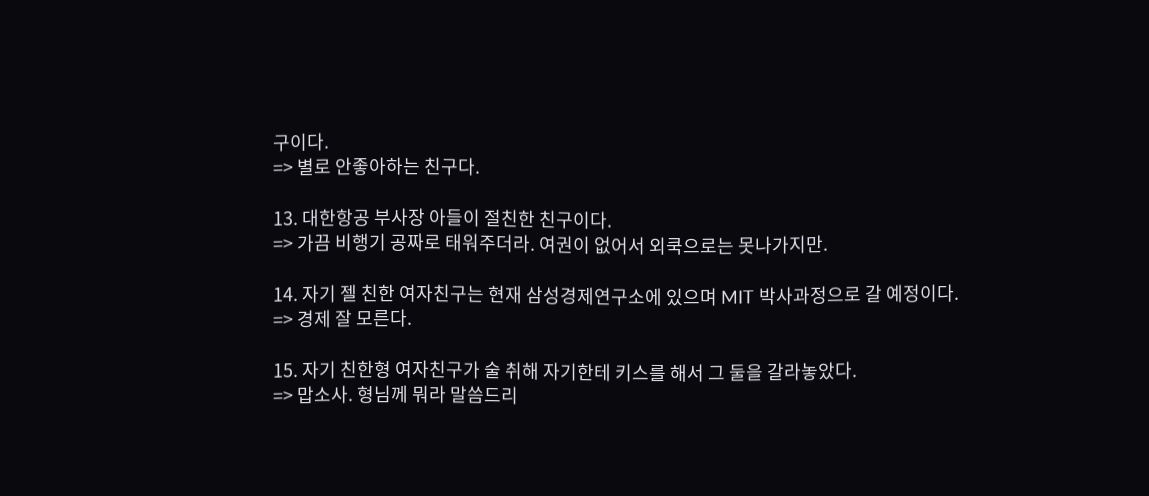구이다.
=> 별로 안좋아하는 친구다.

13. 대한항공 부사장 아들이 절친한 친구이다.
=> 가끔 비행기 공짜로 태워주더라. 여권이 없어서 외쿡으로는 못나가지만.

14. 자기 젤 친한 여자친구는 현재 삼성경제연구소에 있으며 MIT 박사과정으로 갈 예정이다.
=> 경제 잘 모른다.

15. 자기 친한형 여자친구가 술 취해 자기한테 키스를 해서 그 둘을 갈라놓았다.
=> 맙소사. 형님께 뭐라 말씀드리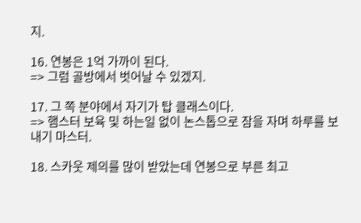지.

16. 연봉은 1억 가까이 된다.
=> 그럼 골방에서 벗어날 수 있겠지.

17. 그 쪽 분야에서 자기가 탑 클래스이다.
=> 햄스터 보육 및 하는일 없이 논스톱으로 잠을 자며 하루를 보내기 마스터.

18. 스카웃 제의를 많이 받았는데 연봉으로 부른 최고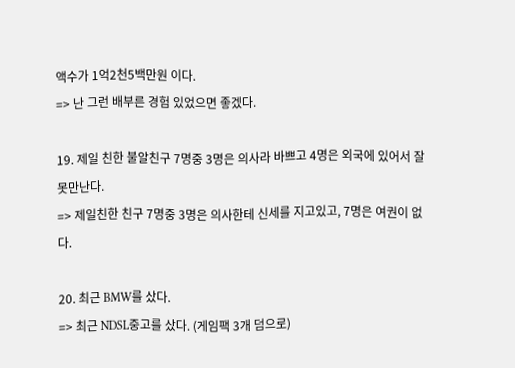액수가 1억2천5백만원 이다.
=> 난 그런 배부른 경험 있었으면 좋겠다.

19. 제일 친한 불알친구 7명중 3명은 의사라 바쁘고 4명은 외국에 있어서 잘 못만난다.
=> 제일친한 친구 7명중 3명은 의사한테 신세를 지고있고, 7명은 여권이 없다.

20. 최근 BMW를 샀다.
=> 최근 NDSL중고를 샀다. (게임팩 3개 덤으로)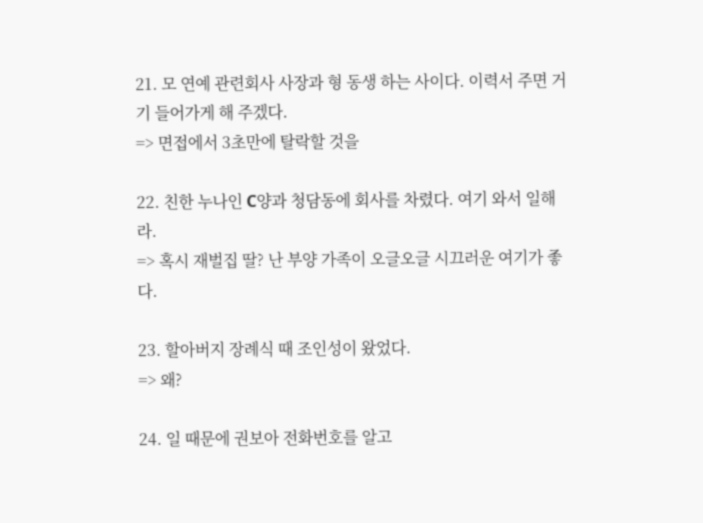21. 모 연예 관련회사 사장과 형 동생 하는 사이다. 이력서 주면 거기 들어가게 해 주겠다.
=> 면접에서 3초만에 탈락할 것을

22. 친한 누나인 C양과 청담동에 회사를 차렸다. 여기 와서 일해라.
=> 혹시 재벌집 딸? 난 부양 가족이 오글오글 시끄러운 여기가 좋다.

23. 할아버지 장례식 때 조인성이 왔었다.
=> 왜?

24. 일 때문에 권보아 전화번호를 알고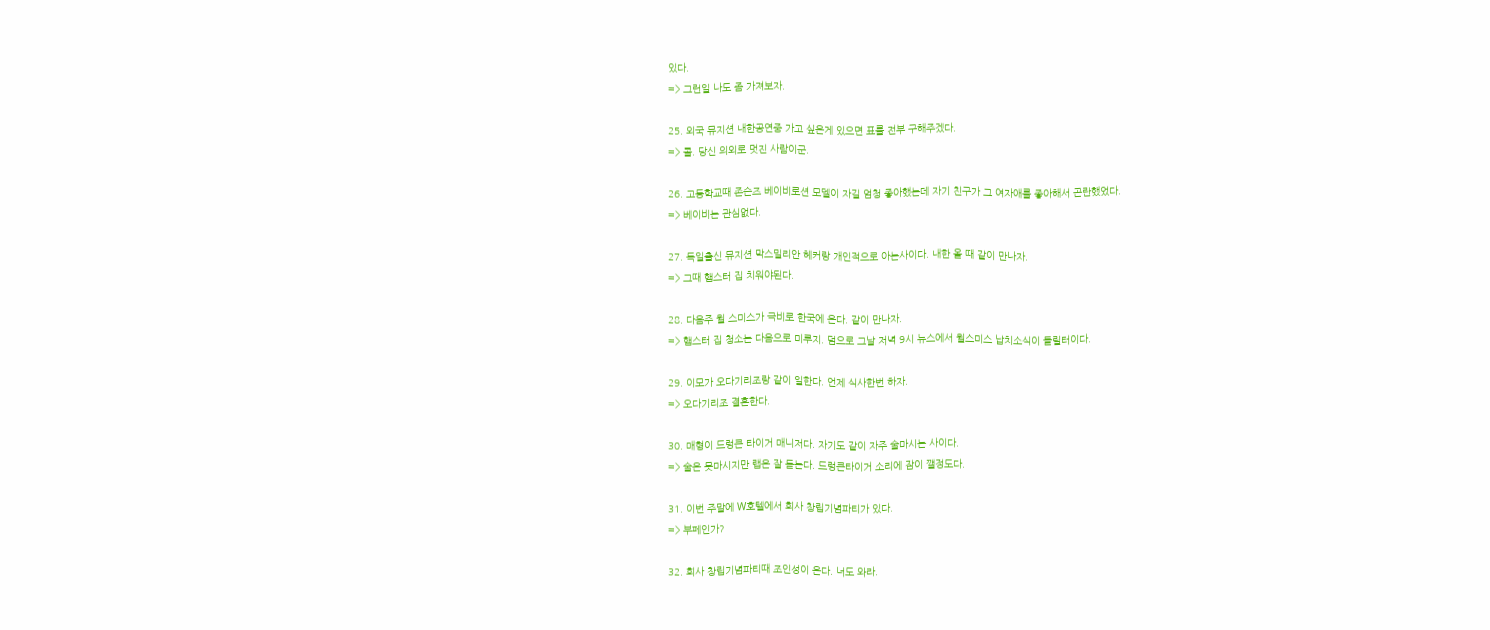있다.
=> 그런일 나도 좀 가져보자.

25. 외국 뮤지션 내한공연중 가고 싶은게 있으면 표를 전부 구해주겠다.
=> 콜. 당신 의외로 멋진 사람이군.

26. 고등학교때 존슨즈 베이비로션 모델이 자길 엄청 좋아했는데 자기 친구가 그 여자애를 좋아해서 곤란했었다.
=> 베이비는 관심없다.

27. 독일출신 뮤지션 막스밀리안 헤커랑 개인적으로 아는사이다. 내한 올 때 같이 만나자.
=> 그때 햄스터 집 치워야된다.

28. 다음주 윌 스미스가 극비로 한국에 온다. 같이 만나자.
=> 햄스터 집 청소는 다음으로 미루지. 덤으로 그날 저녁 9시 뉴스에서 윌스미스 납치소식이 들릴터이다.

29. 이모가 오다기리조랑 같이 일한다. 언제 식사한번 하자.
=> 오다기리조 결혼한다.

30. 매형이 드렁큰 타이거 매니저다. 자기도 같이 자주 술마시는 사이다.
=> 술은 못마시지만 랩은 잘 듣는다. 드렁큰타이거 소리에 잠이 깰정도다.

31. 이번 주말에 W호텔에서 회사 창립기념파티가 있다.
=> 부페인가?

32. 회사 창립기념파티때 조인성이 온다. 너도 와라.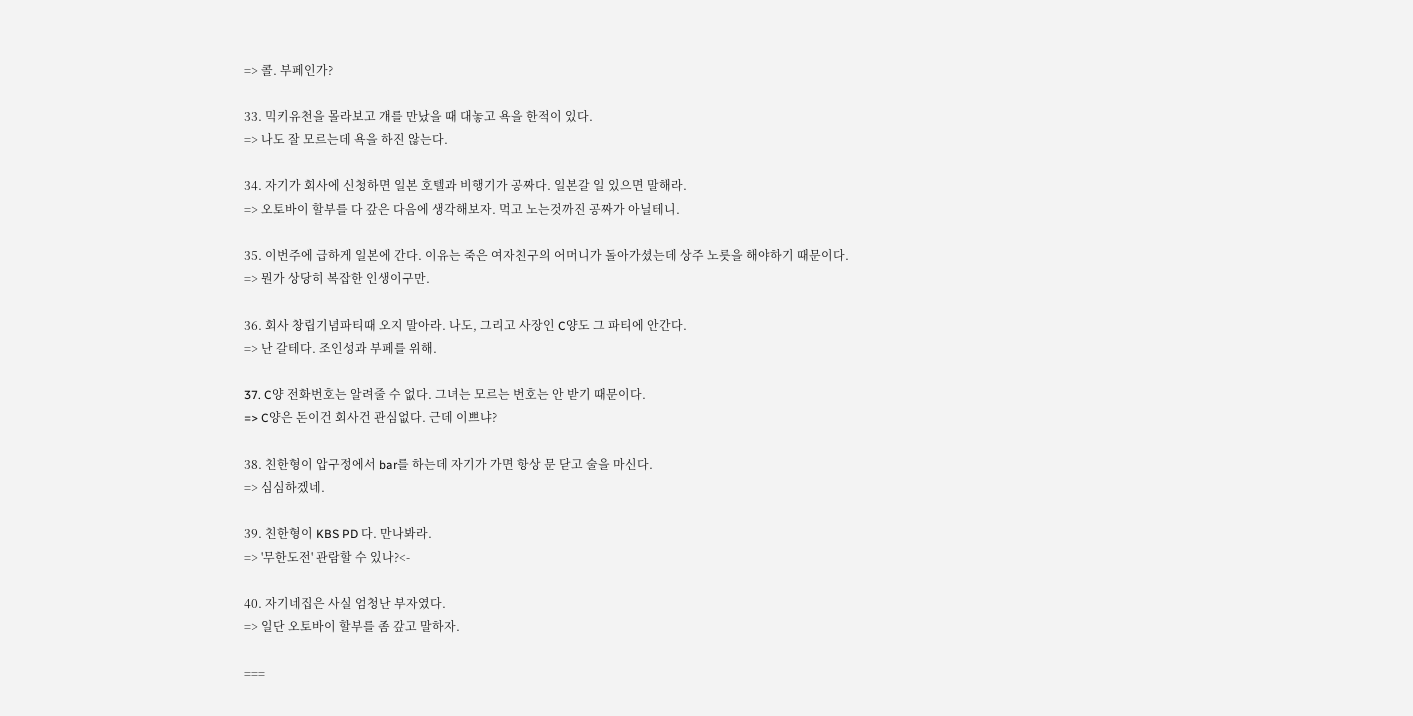=> 콜. 부페인가?

33. 믹키유천을 몰라보고 걔를 만났을 때 대놓고 욕을 한적이 있다.
=> 나도 잘 모르는데 욕을 하진 않는다.

34. 자기가 회사에 신청하면 일본 호텔과 비행기가 공짜다. 일본갈 일 있으면 말해라.
=> 오토바이 할부를 다 갚은 다음에 생각해보자. 먹고 노는것까진 공짜가 아닐테니.

35. 이번주에 급하게 일본에 간다. 이유는 죽은 여자친구의 어머니가 돌아가셨는데 상주 노릇을 해야하기 때문이다.
=> 뭔가 상당히 복잡한 인생이구만.

36. 회사 창립기념파티때 오지 말아라. 나도, 그리고 사장인 C양도 그 파티에 안간다.
=> 난 갈테다. 조인성과 부페를 위해.

37. C양 전화번호는 알려줄 수 없다. 그녀는 모르는 번호는 안 받기 때문이다.
=> C양은 돈이건 회사건 관심없다. 근데 이쁘냐?

38. 친한형이 압구정에서 bar를 하는데 자기가 가면 항상 문 닫고 술을 마신다.
=> 심심하겠네.

39. 친한형이 KBS PD 다. 만나봐라.
=> '무한도전' 관람할 수 있나?<-

40. 자기네집은 사실 엄청난 부자였다.
=> 일단 오토바이 할부를 좀 갚고 말하자.

===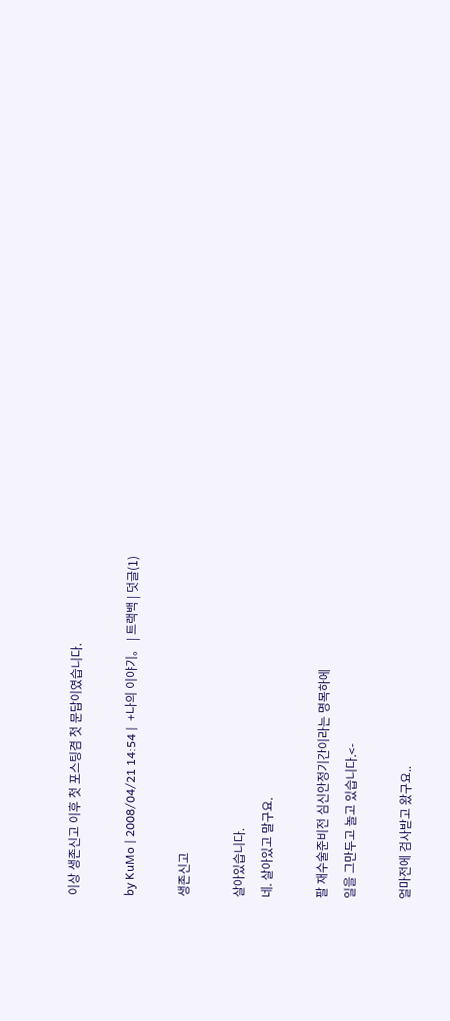이상 생존신고 이후 첫 포스팅겸 첫 문답이였습니다.

by KuMo | 2008/04/21 14:54 |  +나의 이야기。 | 트랙백 | 덧글(1)

생존신고

살아있습니다.
네. 살아있고 말구요.

팔 재수술준비전 심신안정기간이라는 명목하에
일을 그만두고 놀고 있습니다.<-

얼마전에 검사받고 왔구요..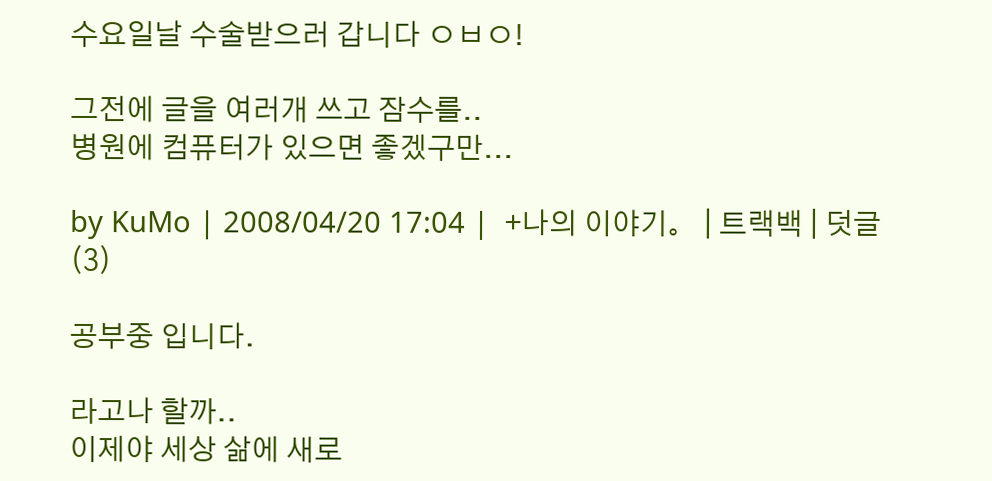수요일날 수술받으러 갑니다 ㅇㅂㅇ!

그전에 글을 여러개 쓰고 잠수를..
병원에 컴퓨터가 있으면 좋겠구만...

by KuMo | 2008/04/20 17:04 |  +나의 이야기。 | 트랙백 | 덧글(3)

공부중 입니다.

라고나 할까..
이제야 세상 삶에 새로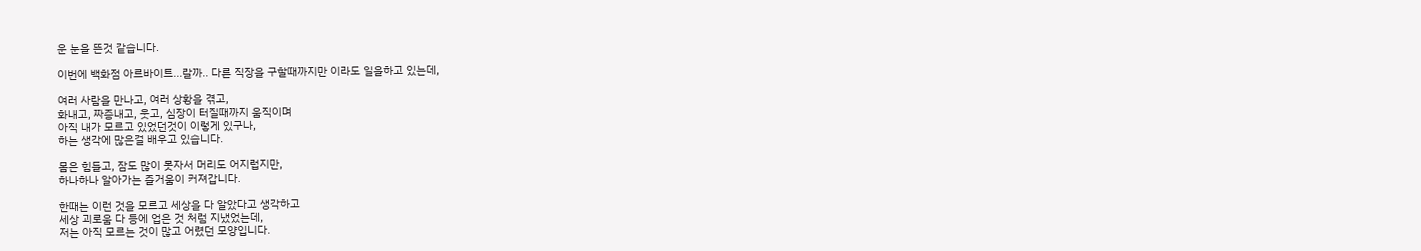운 눈을 뜬것 같습니다.

이번에 백화점 아르바이트...랄까.. 다른 직장을 구할때까지만 이라도 일을하고 있는데,

여러 사람을 만나고, 여러 상황을 겪고,
화내고, 짜증내고, 웃고, 심장이 터질때까지 움직이며
아직 내가 모르고 있었던것이 이렇게 있구나,
하는 생각에 많은걸 배우고 있습니다.

몸은 힘들고, 잠도 많이 못자서 머리도 어지럽지만,
하나하나 알아가는 즐거움이 커져갑니다.

한때는 이런 것을 모르고 세상을 다 알았다고 생각하고
세상 괴로움 다 등에 업은 것 처럼 지냈었는데,
저는 아직 모르는 것이 많고 어렸던 모양입니다.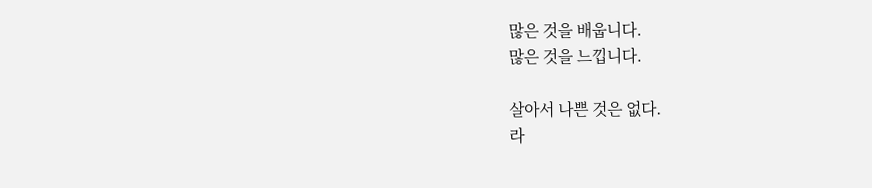많은 것을 배웁니다.
많은 것을 느낍니다.

살아서 나쁜 것은 없다.
라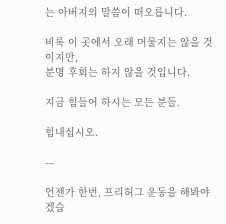는 아버지의 말씀이 떠오릅니다.

비록 이 곳에서 오래 머물지는 않을 것이지만,
분명 후회는 하지 않을 것입니다.

지금 힘들어 하시는 모든 분들.

힘내십시오.

---

언젠가 한번, 프리허그 운동을 해봐야 겠습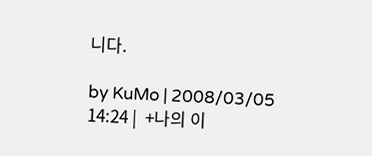니다.

by KuMo | 2008/03/05 14:24 |  +나의 이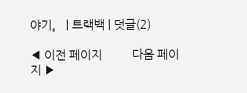야기。 | 트랙백 | 덧글(2)

◀ 이전 페이지          다음 페이지 ▶